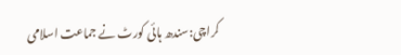کراچی:سندھ ہائی کورٹ نے جماعت اسلامی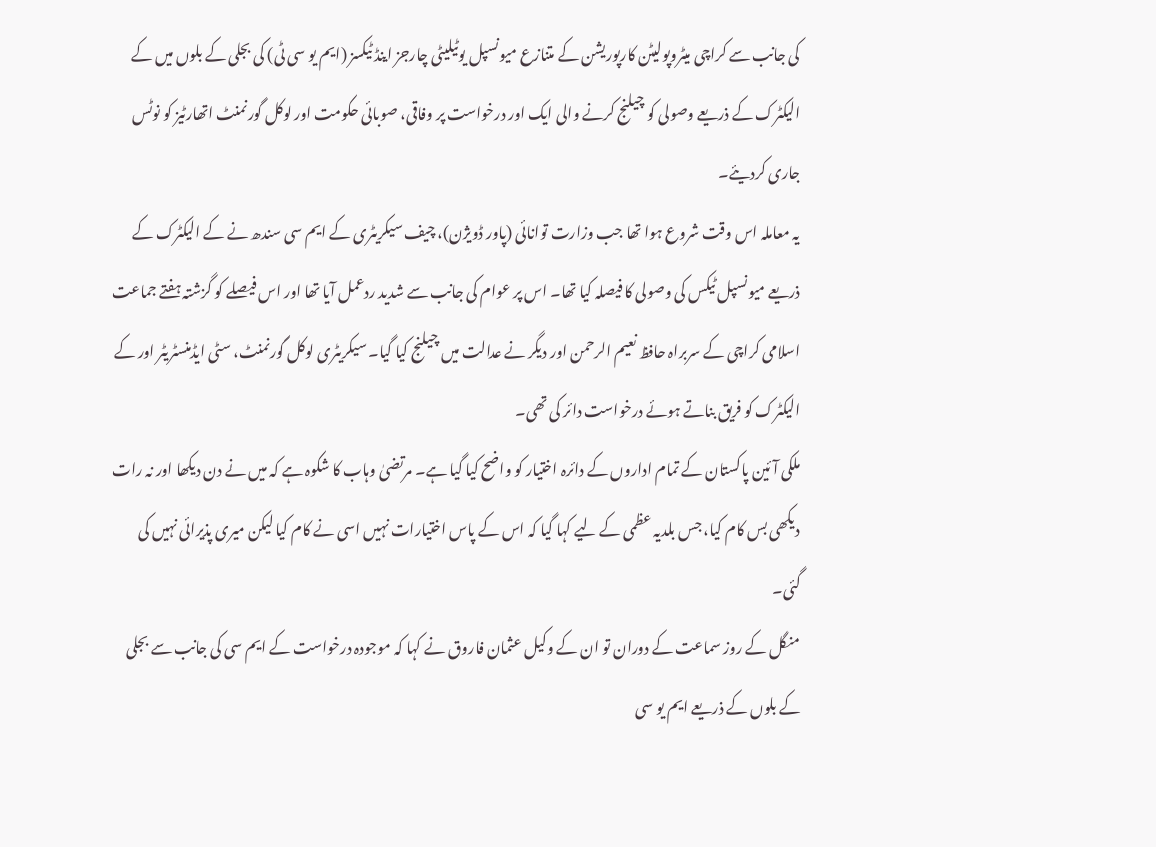کی جانب سے کراچی میٹروپولیٹن کارپوریشن کے متنازع میونسپل یوٹیلیٹی چارجز اینڈ ٹیکسز (ایم یو سی ٹی) کی بجلی کے بلوں میں کے الیکٹرک کے ذریعے وصولی کو چیلنج کرنے والی ایک اور درخواست پر وفاقی، صوبائی حکومت اور لوکل گورنمنٹ اتھارٹیز کو نوٹس جاری کردیئے۔
یہ معاملہ اس وقت شروع ہوا تھا جب وزارت توانائی (پاور ڈویژن)، چیف سیکریٹری کے ایم سی سندھ نے کے الیکٹرک کے ذریعے میونسپل ٹیکس کی وصولی کا فیصلہ کیا تھا۔ اس پر عوام کی جانب سے شدید ردعمل آیا تھا اور اس فیصلے کو گزشتہ ہفتے جماعت اسلامی کراچی کے سربراہ حافظ نعیم الرحمن اور دیگر نے عدالت میں چیلنج کیا گیا۔ سیکریٹری لوکل گورنمنٹ، سٹی ایڈمنسٹریٹر اور کے الیکٹرک کو فریق بناتے ہوئے درخواست دائر کی تھی۔
ملکی آئین پاکستان کے تمام اداروں کے دائرہ اختیار کو واضح کیا گیا ہے۔ مرتضیٰ وہاب کا شکوہ ہے کہ میں نے دن دیکھا اور نہ رات دیکھی بس کام کیا، جس بلدیہ عظمی کے لیے کہا گیا کہ اس کے پاس اختیارات نہیں اسی نے کام کیا لیکن میری پذیرائی نہیں کی گئی۔
منگل کے روز سماعت کے دوران تو ان کے وکیل عثمان فاروق نے کہا کہ موجودہ درخواست کے ایم سی کی جانب سے بجلی کے بلوں کے ذریعے ایم یو سی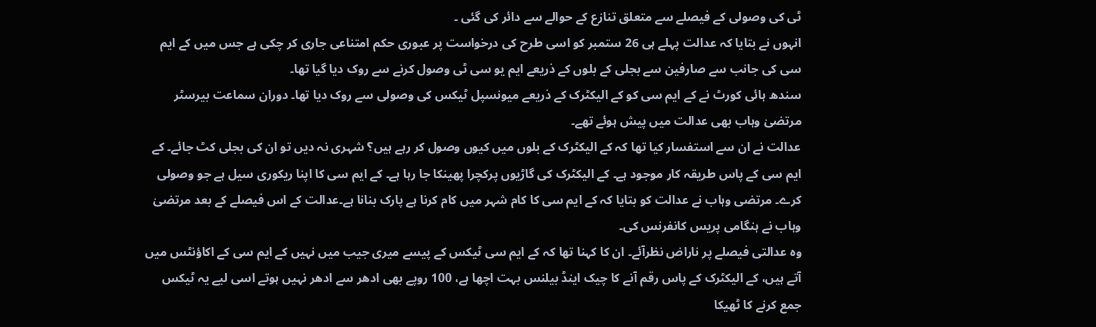ٹی کی وصولی کے فیصلے سے متعلق تنازع کے حوالے سے دائر کی گئی ۔
انہوں نے بتایا کہ عدالت پہلے ہی 26 ستمبر کو اسی طرح کی درخواست پر عبوری حکم امتناعی جاری کر چکی ہے جس میں کے ایم سی کی جانب سے صارفین سے بجلی کے بلوں کے ذریعے ایم یو سی ٹی وصول کرنے سے روک دیا گیا تھا۔
سندھ ہائی کورٹ نے کے ایم سی کو کے الیکٹرک کے ذریعے میونسپل ٹیکس کی وصولی سے روک دیا تھا۔ دوران سماعت بیرسٹر مرتضیٰ وہاب بھی عدالت میں پیش ہوئے تھے۔
عدالت نے ان سے استفسار کیا تھا کہ کے الیکٹرک کے بلوں میں کیوں وصول کر رہے ہیں؟ شہری نہ دیں تو ان کی بجلی کٹ جائے۔ کے ایم سی کے پاس طریقہ کار موجود ہے۔ کے الیکٹرک کی گاڑیوں پرکچرا پھینکا جا رہا ہے۔ کے ایم سی کا اپنا ریکوری سیل ہے جو وصولی کرے۔ مرتضی وہاب نے عدالت کو بتایا کہ کے ایم سی کا کام شہر میں کام کرنا ہے پارک بنانا ہے۔عدالت کے اس فیصلے کے بعد مرتضیٰ وہاب نے ہنگامی پریس کانفرنس کی۔
وہ عدالتی فیصلے پر ناراض نظرآئے۔ ان کا کہنا تھا کہ کے ایم سی ٹیکس کے پیسے میری جیب میں نہیں کے ایم سی کے اکاؤنٹس میں آتے ہیں، کے الیکٹرک کے پاس رقم آنے کا چیک اینڈ بیلنس بہت اچھا ہے، 100 روپے بھی ادھر سے ادھر نہیں ہوتے اسی لیے یہ ٹیکس جمع کرنے کا ٹھیکا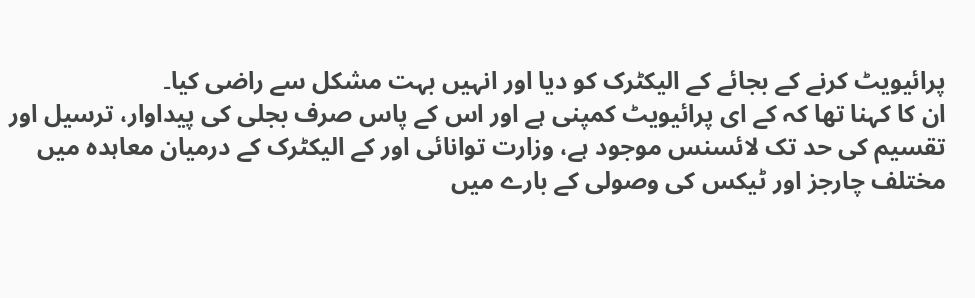پرائیویٹ کرنے کے بجائے کے الیکٹرک کو دیا اور انہیں بہت مشکل سے راضی کیا۔
ان کا کہنا تھا کہ کے ای پرائیویٹ کمپنی ہے اور اس کے پاس صرف بجلی کی پیداوار، ترسیل اور تقسیم کی حد تک لائسنس موجود ہے، وزارت توانائی اور کے الیکٹرک کے درمیان معاہدہ میں مختلف چارجز اور ٹیکس کی وصولی کے بارے میں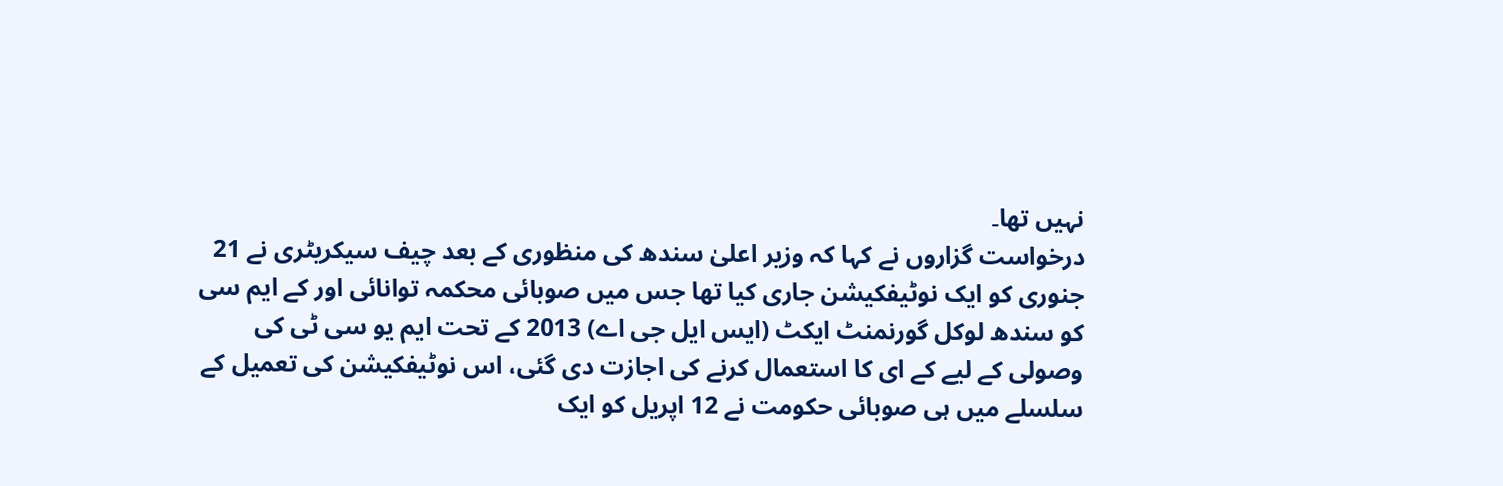نہیں تھا۔
درخواست گزاروں نے کہا کہ وزیر اعلیٰ سندھ کی منظوری کے بعد چیف سیکریٹری نے 21 جنوری کو ایک نوٹیفکیشن جاری کیا تھا جس میں صوبائی محکمہ توانائی اور کے ایم سی کو سندھ لوکل گورنمنٹ ایکٹ (ایس ایل جی اے) 2013 کے تحت ایم یو سی ٹی کی وصولی کے لیے کے ای کا استعمال کرنے کی اجازت دی گئی، اس نوٹیفکیشن کی تعمیل کے سلسلے میں ہی صوبائی حکومت نے 12 اپریل کو ایک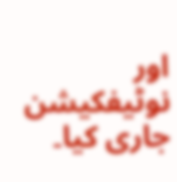اور نوٹیفکیشن جاری کیا۔